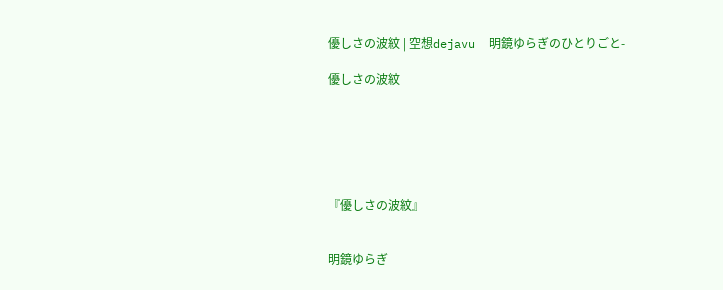優しさの波紋 | 空想dejavu  明鏡ゆらぎのひとりごと-

優しさの波紋






『優しさの波紋』


明鏡ゆらぎ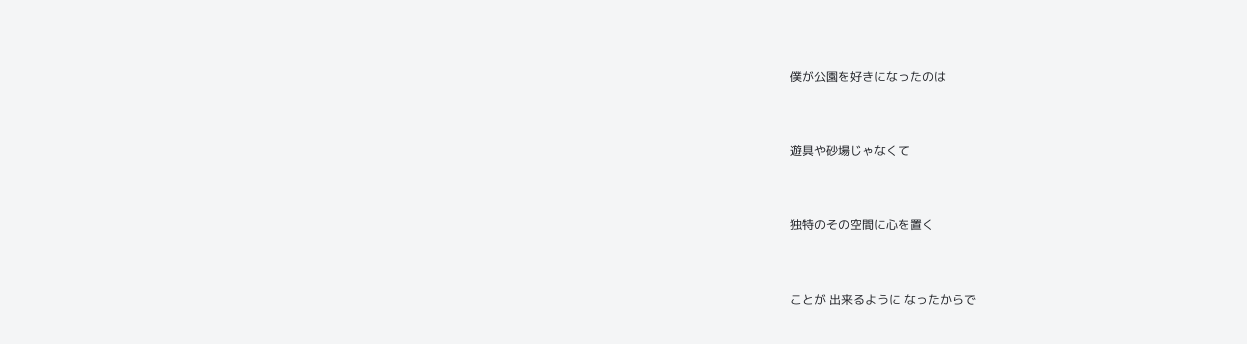僕が公園を好きになったのは


遊具や砂場じゃなくて


独特のその空間に心を置く


ことが 出来るように なったからで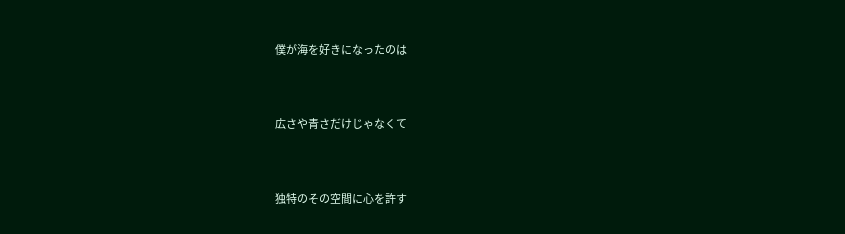僕が海を好きになったのは


広さや青さだけじゃなくて


独特のその空間に心を許す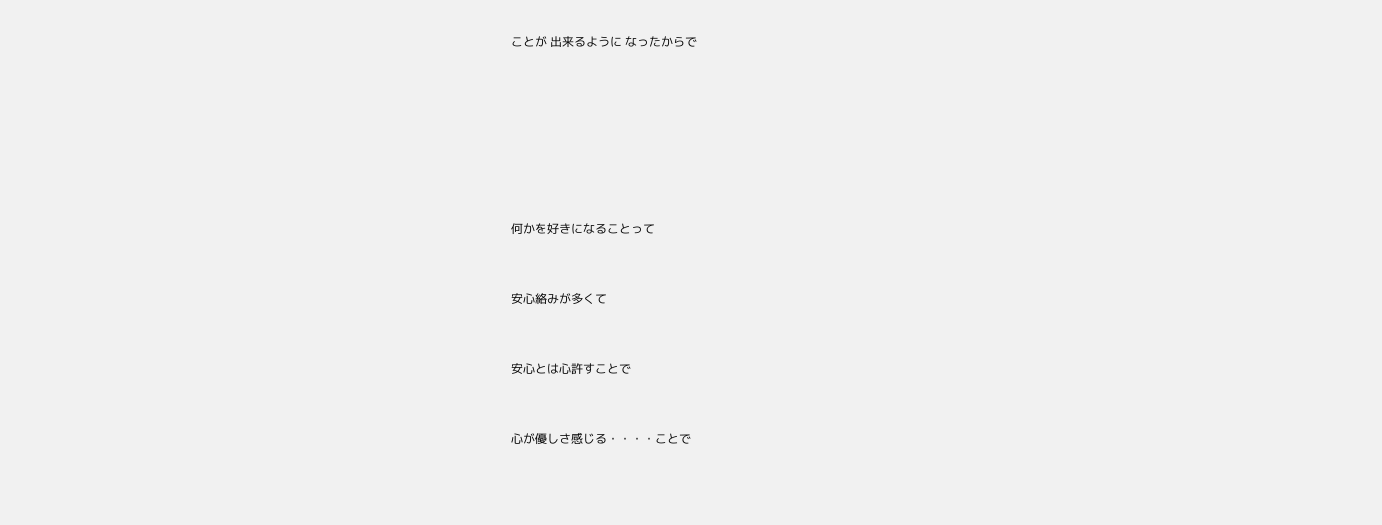ことが 出来るように なったからで







何かを好きになることって


安心絡みが多くて


安心とは心許すことで


心が優しさ感じる・・・・ことで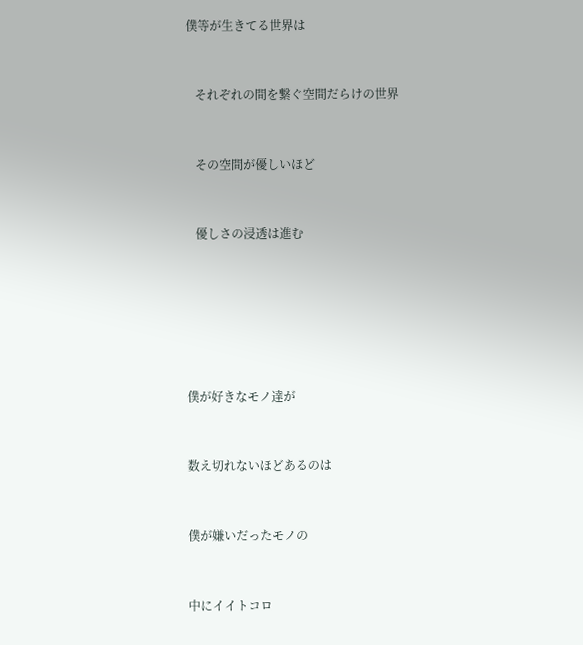僕等が生きてる世界は


   それぞれの間を繋ぐ空間だらけの世界


   その空間が優しいほど


   優しさの浸透は進む






僕が好きなモノ達が


数え切れないほどあるのは


僕が嫌いだったモノの


中にイイトコロ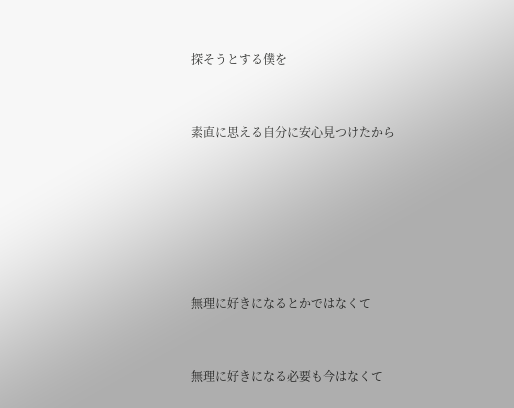探そうとする僕を


素直に思える自分に安心見つけたから






無理に好きになるとかではなくて


無理に好きになる必要も今はなくて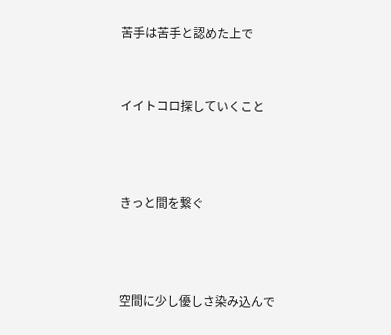苦手は苦手と認めた上で


イイトコロ探していくこと



きっと間を繋ぐ



空間に少し優しさ染み込んで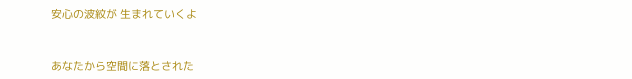安心の波紋が 生まれていくよ



あなたから空間に落とされた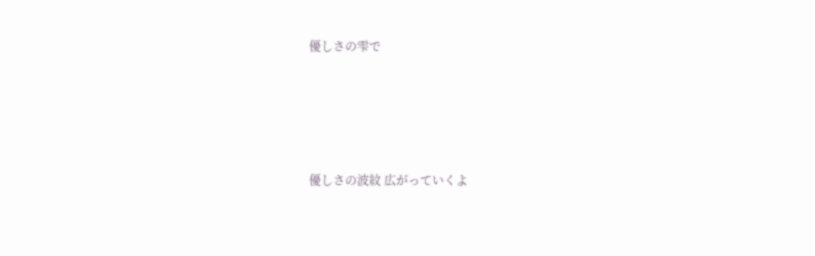優しさの雫で




優しさの波紋 広がっていくよ